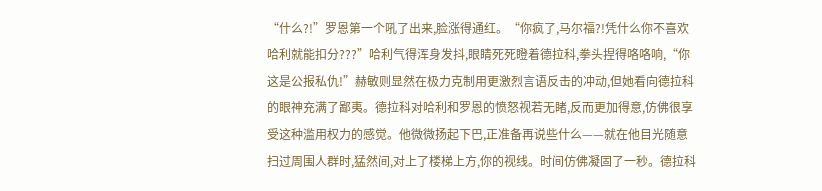“什么?!”罗恩第一个吼了出来,脸涨得通红。“你疯了,马尔福?!凭什么你不喜欢哈利就能扣分???”哈利气得浑身发抖,眼睛死死瞪着德拉科,拳头捏得咯咯响,“你这是公报私仇!”赫敏则显然在极力克制用更激烈言语反击的冲动,但她看向德拉科的眼神充满了鄙夷。德拉科对哈利和罗恩的愤怒视若无睹,反而更加得意,仿佛很享受这种滥用权力的感觉。他微微扬起下巴,正准备再说些什么——就在他目光随意扫过周围人群时,猛然间,对上了楼梯上方,你的视线。时间仿佛凝固了一秒。德拉科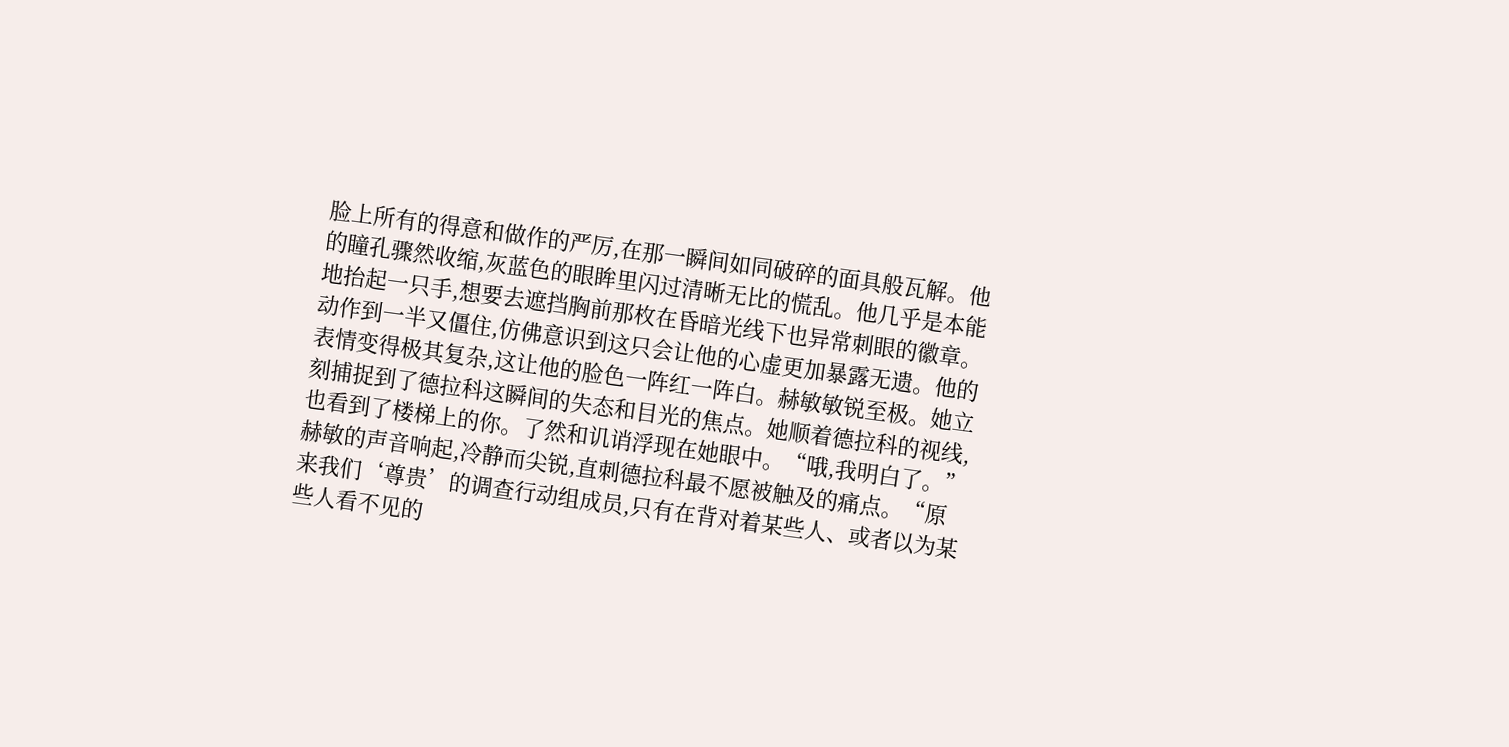脸上所有的得意和做作的严厉,在那一瞬间如同破碎的面具般瓦解。他的瞳孔骤然收缩,灰蓝色的眼眸里闪过清晰无比的慌乱。他几乎是本能地抬起一只手,想要去遮挡胸前那枚在昏暗光线下也异常刺眼的徽章。动作到一半又僵住,仿佛意识到这只会让他的心虚更加暴露无遗。他的表情变得极其复杂,这让他的脸色一阵红一阵白。赫敏敏锐至极。她立刻捕捉到了德拉科这瞬间的失态和目光的焦点。她顺着德拉科的视线,也看到了楼梯上的你。了然和讥诮浮现在她眼中。“哦,我明白了。”赫敏的声音响起,冷静而尖锐,直刺德拉科最不愿被触及的痛点。“原来我们‘尊贵’的调查行动组成员,只有在背对着某些人、或者以为某些人看不见的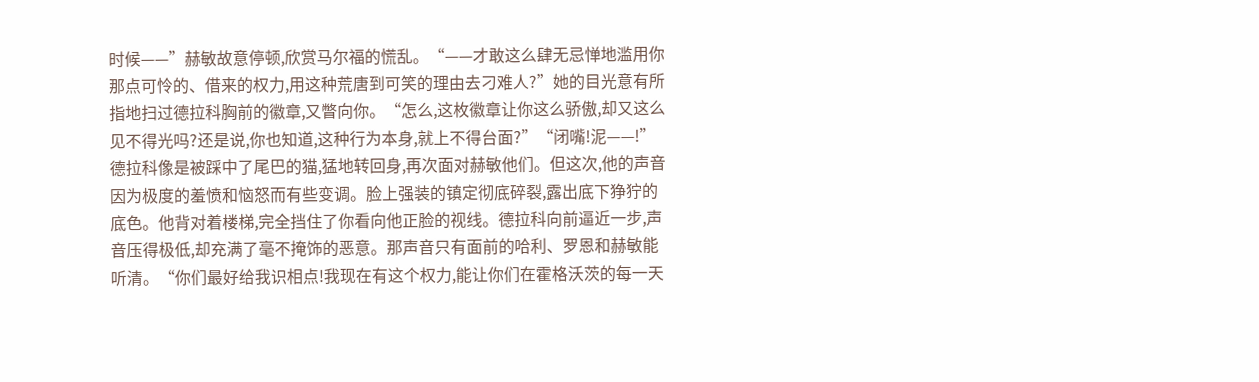时候——”赫敏故意停顿,欣赏马尔福的慌乱。“——才敢这么肆无忌惮地滥用你那点可怜的、借来的权力,用这种荒唐到可笑的理由去刁难人?”她的目光意有所指地扫过德拉科胸前的徽章,又瞥向你。“怎么,这枚徽章让你这么骄傲,却又这么见不得光吗?还是说,你也知道,这种行为本身,就上不得台面?”“闭嘴!泥——!”德拉科像是被踩中了尾巴的猫,猛地转回身,再次面对赫敏他们。但这次,他的声音因为极度的羞愤和恼怒而有些变调。脸上强装的镇定彻底碎裂,露出底下狰狞的底色。他背对着楼梯,完全挡住了你看向他正脸的视线。德拉科向前逼近一步,声音压得极低,却充满了毫不掩饰的恶意。那声音只有面前的哈利、罗恩和赫敏能听清。“你们最好给我识相点!我现在有这个权力,能让你们在霍格沃茨的每一天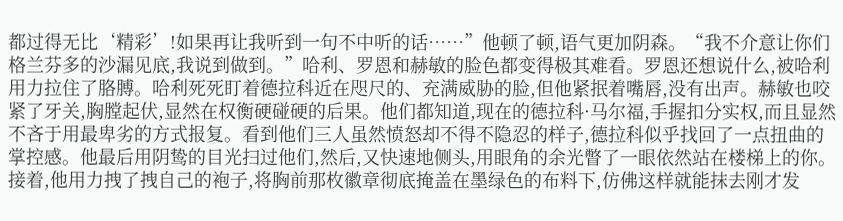都过得无比‘精彩’!如果再让我听到一句不中听的话……”他顿了顿,语气更加阴森。“我不介意让你们格兰芬多的沙漏见底,我说到做到。”哈利、罗恩和赫敏的脸色都变得极其难看。罗恩还想说什么,被哈利用力拉住了胳膊。哈利死死盯着德拉科近在咫尺的、充满威胁的脸,但他紧抿着嘴唇,没有出声。赫敏也咬紧了牙关,胸膛起伏,显然在权衡硬碰硬的后果。他们都知道,现在的德拉科·马尔福,手握扣分实权,而且显然不吝于用最卑劣的方式报复。看到他们三人虽然愤怒却不得不隐忍的样子,德拉科似乎找回了一点扭曲的掌控感。他最后用阴鸷的目光扫过他们,然后,又快速地侧头,用眼角的余光瞥了一眼依然站在楼梯上的你。接着,他用力拽了拽自己的袍子,将胸前那枚徽章彻底掩盖在墨绿色的布料下,仿佛这样就能抹去刚才发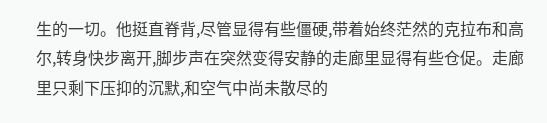生的一切。他挺直脊背,尽管显得有些僵硬,带着始终茫然的克拉布和高尔,转身快步离开,脚步声在突然变得安静的走廊里显得有些仓促。走廊里只剩下压抑的沉默,和空气中尚未散尽的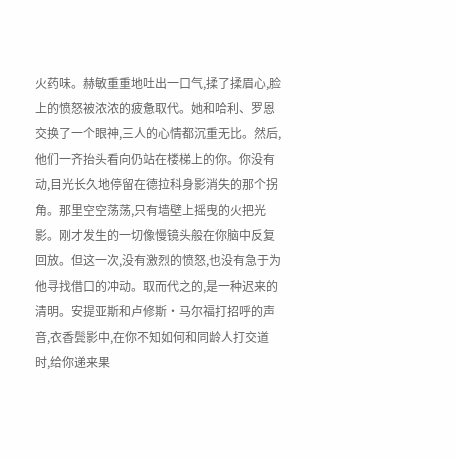火药味。赫敏重重地吐出一口气,揉了揉眉心,脸上的愤怒被浓浓的疲惫取代。她和哈利、罗恩交换了一个眼神,三人的心情都沉重无比。然后,他们一齐抬头看向仍站在楼梯上的你。你没有动,目光长久地停留在德拉科身影消失的那个拐角。那里空空荡荡,只有墙壁上摇曳的火把光影。刚才发生的一切像慢镜头般在你脑中反复回放。但这一次,没有激烈的愤怒,也没有急于为他寻找借口的冲动。取而代之的,是一种迟来的清明。安提亚斯和卢修斯·马尔福打招呼的声音,衣香鬓影中,在你不知如何和同龄人打交道时,给你递来果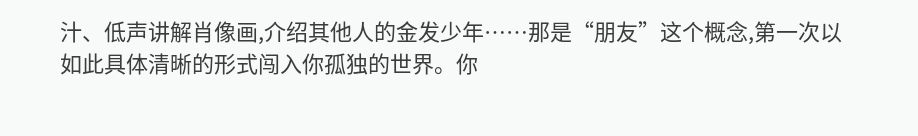汁、低声讲解肖像画,介绍其他人的金发少年……那是“朋友”这个概念,第一次以如此具体清晰的形式闯入你孤独的世界。你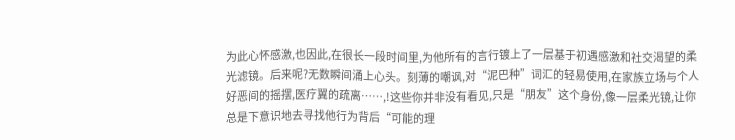为此心怀感激,也因此,在很长一段时间里,为他所有的言行镀上了一层基于初遇感激和社交渴望的柔光滤镜。后来呢?无数瞬间涌上心头。刻薄的嘲讽,对“泥巴种”词汇的轻易使用,在家族立场与个人好恶间的摇摆,医疗翼的疏离……,!这些你并非没有看见,只是“朋友”这个身份,像一层柔光镜,让你总是下意识地去寻找他行为背后“可能的理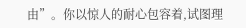由”。你以惊人的耐心包容着,试图理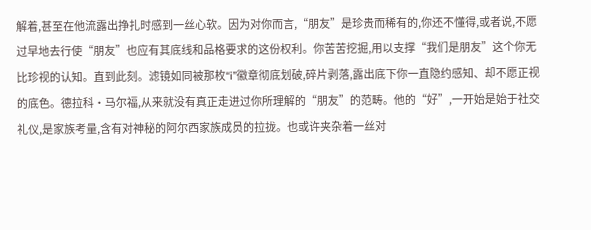解着,甚至在他流露出挣扎时感到一丝心软。因为对你而言,“朋友”是珍贵而稀有的,你还不懂得,或者说,不愿过早地去行使“朋友”也应有其底线和品格要求的这份权利。你苦苦挖掘,用以支撑“我们是朋友”这个你无比珍视的认知。直到此刻。滤镜如同被那枚“i”徽章彻底划破,碎片剥落,露出底下你一直隐约感知、却不愿正视的底色。德拉科·马尔福,从来就没有真正走进过你所理解的“朋友”的范畴。他的“好”,一开始是始于社交礼仪,是家族考量,含有对神秘的阿尔西家族成员的拉拢。也或许夹杂着一丝对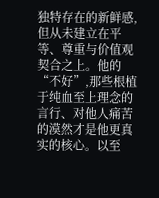独特存在的新鲜感,但从未建立在平等、尊重与价值观契合之上。他的“不好”,那些根植于纯血至上理念的言行、对他人痛苦的漠然才是他更真实的核心。以至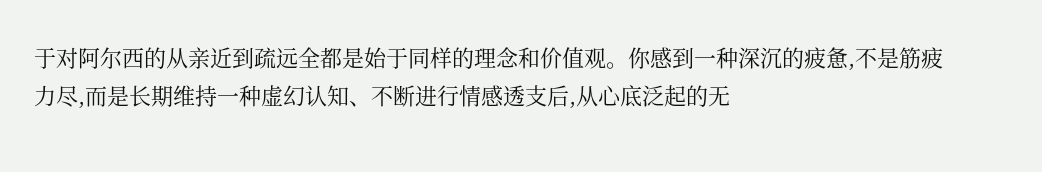于对阿尔西的从亲近到疏远全都是始于同样的理念和价值观。你感到一种深沉的疲惫,不是筋疲力尽,而是长期维持一种虚幻认知、不断进行情感透支后,从心底泛起的无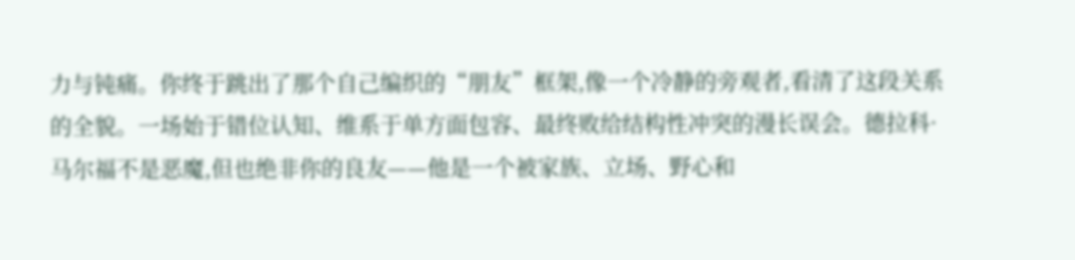力与钝痛。你终于跳出了那个自己编织的“朋友”框架,像一个冷静的旁观者,看清了这段关系的全貌。一场始于错位认知、维系于单方面包容、最终败给结构性冲突的漫长误会。德拉科·马尔福不是恶魔,但也绝非你的良友——他是一个被家族、立场、野心和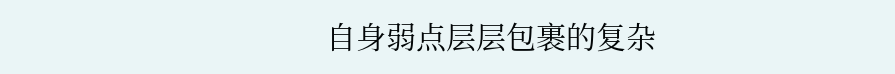自身弱点层层包裹的复杂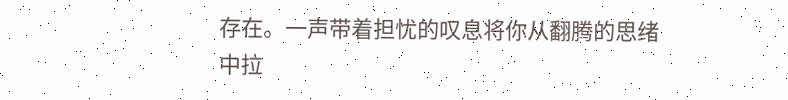存在。一声带着担忧的叹息将你从翻腾的思绪中拉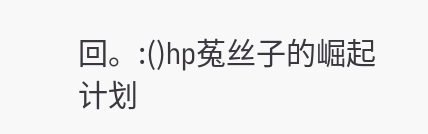回。:()hp菟丝子的崛起计划